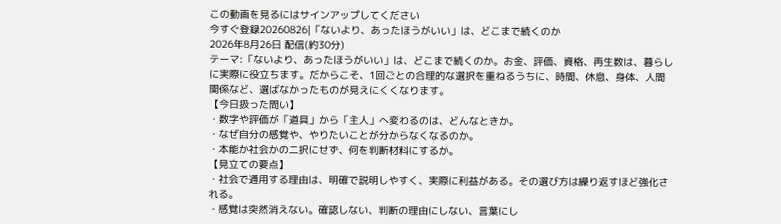この動画を見るにはサインアップしてください
今すぐ登録20260826|「ないより、あったほうがいい」は、どこまで続くのか
2026年8月26日 配信(約30分)
テーマ:「ないより、あったほうがいい」は、どこまで続くのか。お金、評価、資格、再生数は、暮らしに実際に役立ちます。だからこそ、1回ごとの合理的な選択を重ねるうちに、時間、休息、身体、人間関係など、選ばなかったものが見えにくくなります。
【今日扱った問い】
・数字や評価が「道具」から「主人」へ変わるのは、どんなときか。
・なぜ自分の感覚や、やりたいことが分からなくなるのか。
・本能か社会かの二択にせず、何を判断材料にするか。
【見立ての要点】
・社会で通用する理由は、明確で説明しやすく、実際に利益がある。その選び方は繰り返すほど強化される。
・感覚は突然消えない。確認しない、判断の理由にしない、言葉にし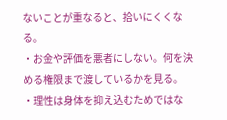ないことが重なると、拾いにくくなる。
・お金や評価を悪者にしない。何を決める権限まで渡しているかを見る。
・理性は身体を抑え込むためではな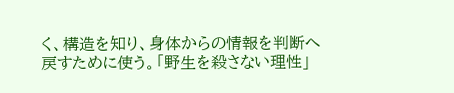く、構造を知り、身体からの情報を判断へ戻すために使う。「野生を殺さない理性」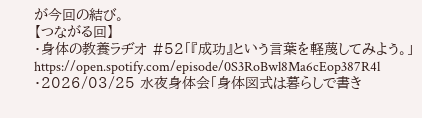が今回の結び。
【つながる回】
・身体の教養ラヂオ #52「『成功』という言葉を軽蔑してみよう。」
https://open.spotify.com/episode/0S3RoBwl8Ma6cEop387R4l
・2026/03/25 水夜身体会「身体図式は暮らしで書き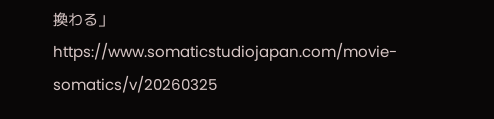換わる」
https://www.somaticstudiojapan.com/movie-somatics/v/20260325